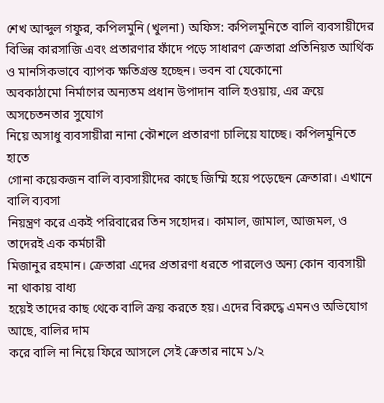শেখ আব্দুল গফুর, কপিলমুনি (খুলনা) অফিস: কপিলমুনিতে বালি ব্যবসায়ীদের বিভিন্ন কারসাজি এবং প্রতারণার ফাঁদে পড়ে সাধারণ ক্রেতারা প্রতিনিয়ত আর্থিক ও মানসিকভাবে ব্যাপক ক্ষতিগ্রস্ত হচ্ছেন। ভবন বা যেকোনো
অবকাঠামো নির্মাণের অন্যতম প্রধান উপাদান বালি হওয়ায়, এর ক্রয়ে অসচেতনতার সুযোগ
নিয়ে অসাধু ব্যবসায়ীরা নানা কৌশলে প্রতারণা চালিয়ে যাচ্ছে। কপিলমুনিতে হাতে
গোনা কয়েকজন বালি ব্যবসায়ীদের কাছে জিম্মি হয়ে পড়েছেন ক্রেতারা। এখানে বালি ব্যবসা
নিয়ন্ত্রণ করে একই পরিবারের তিন সহোদর। কামাল, জামাল, আজমল, ও তাদেরই এক কর্মচারী
মিজানুর রহমান। ক্রেতারা এদের প্রতারণা ধরতে পারলেও অন্য কোন ব্যবসায়ী না থাকায় বাধ্য
হয়েই তাদের কাছ থেকে বালি ক্রয় করতে হয়। এদের বিরুদ্ধে এমনও অভিযোগ আছে, বালির দাম
করে বালি না নিয়ে ফিরে আসলে সেই ক্রেতার নামে ১/২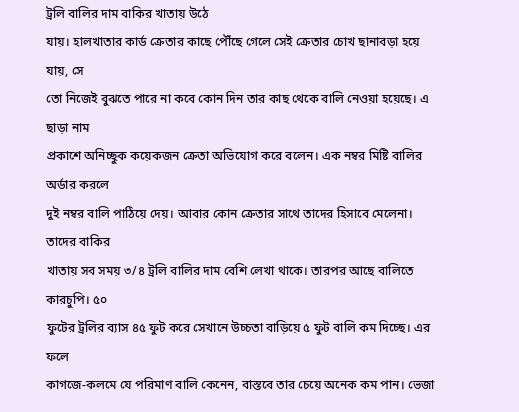ট্রলি বালির দাম বাকির খাতায় উঠে
যায়। হালখাতার কার্ড ক্রেতার কাছে পৌঁছে গেলে সেই ক্রেতার চোখ ছানাবড়া হয়ে যায়, সে
তো নিজেই বুঝতে পারে না কবে কোন দিন তার কাছ থেকে বালি নেওয়া হয়েছে। এ ছাড়া নাম
প্রকাশে অনিচ্ছুক কয়েকজন ক্রেতা অভিযোগ করে বলেন। এক নম্বর মিষ্টি বালির অর্ডার করলে
দুই নম্বর বালি পাঠিয়ে দেয়। আবার কোন ক্রেতার সাথে তাদের হিসাবে মেলেনা। তাদের বাকির
খাতায় সব সময় ৩/৪ ট্রলি বালির দাম বেশি লেখা থাকে। তারপর আছে বালিতে কারচুপি। ৫০
ফুটের ট্রলির ব্যাস ৪৫ ফুট করে সেখানে উচ্চতা বাড়িয়ে ৫ ফুট বালি কম দিচ্ছে। এর ফলে
কাগজে-কলমে যে পরিমাণ বালি কেনেন, বাস্তবে তার চেয়ে অনেক কম পান। ভেজা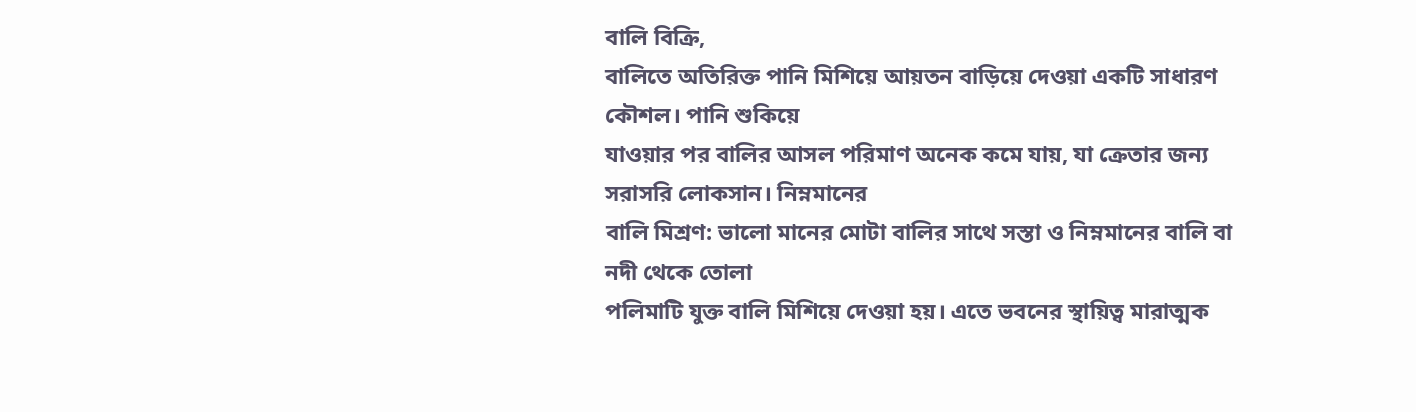বালি বিক্রি,
বালিতে অতিরিক্ত পানি মিশিয়ে আয়তন বাড়িয়ে দেওয়া একটি সাধারণ কৌশল। পানি শুকিয়ে
যাওয়ার পর বালির আসল পরিমাণ অনেক কমে যায়, যা ক্রেতার জন্য সরাসরি লোকসান। নিম্নমানের
বালি মিশ্রণ: ভালো মানের মোটা বালির সাথে সস্তা ও নিম্নমানের বালি বা নদী থেকে তোলা
পলিমাটি যুক্ত বালি মিশিয়ে দেওয়া হয়। এতে ভবনের স্থায়িত্ব মারাত্মক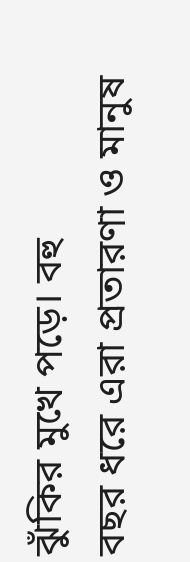ঝুঁকির মুখে পড়ে। বহু
বছর ধরে এরা প্রতারণা ও মানুষ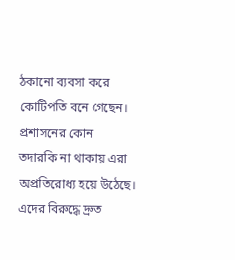ঠকানো ব্যবসা করে কোটিপতি বনে গেছেন। প্রশাসনের কোন
তদারকি না থাকায় এরা অপ্রতিরোধ্য হয়ে উঠেছে। এদের বিরুদ্ধে দ্রুত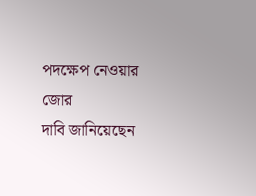পদক্ষেপ নেওয়ার জোর
দাবি জানিয়েছেন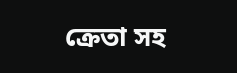ক্রেতা সহ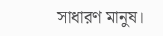সাধারণ মানুষ।